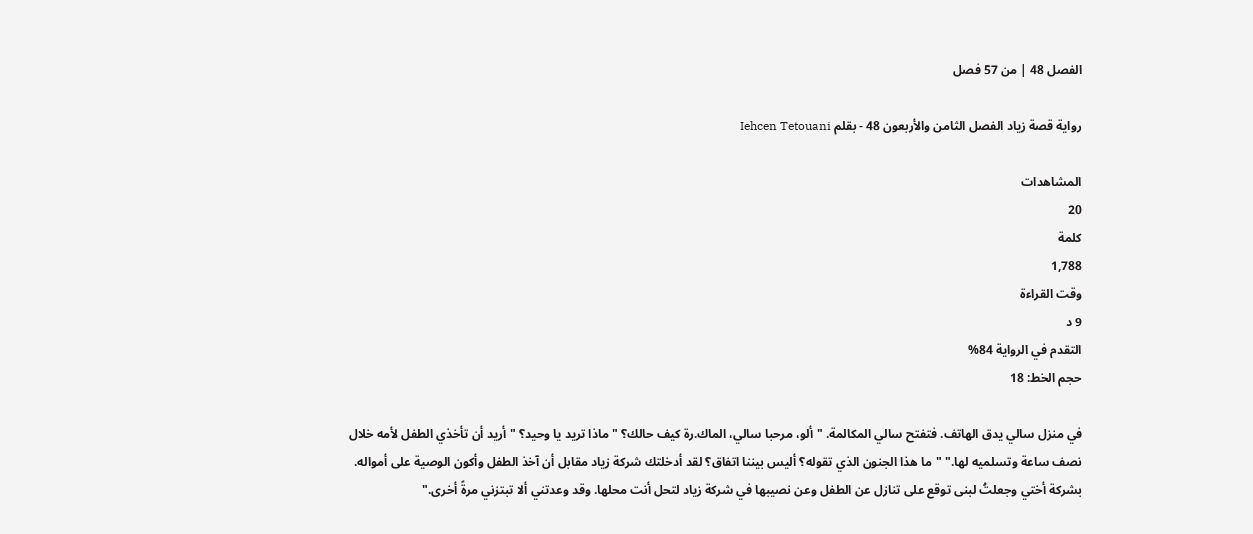الفصل 48 | من 57 فصل

رواية قصة زياد الفصل الثامن والأربعون 48 - بقلم Iehcen Tetouani

المشاهدات
20
كلمة
1,788
وقت القراءة
9 د
التقدم في الرواية 84%
حجم الخط: 18

في منزل سالي يدق الهاتف. فتفتح سالي المكالمة. "ألو، مرحبا سالي، الماك.رة كيف حالك؟ "ماذا تريد يا وحيد؟ "أريد أن تأخذي الطفل لأمه خلال نصف ساعة وتسلميه لها." "ما هذا الجنون الذي تقوله؟ أليس بيننا اتفاق؟ لقد أدخلتك شركة زياد مقابل أن آخذ الطفل وأكون الوصية على أمواله. بشركة أختي وجعلتُ لبنى توقع على تنازل عن الطفل وعن نصيبها في شركة زياد لتحل أنت محلها. وقد وعدتني ألا تبتزني مرةً أخرى."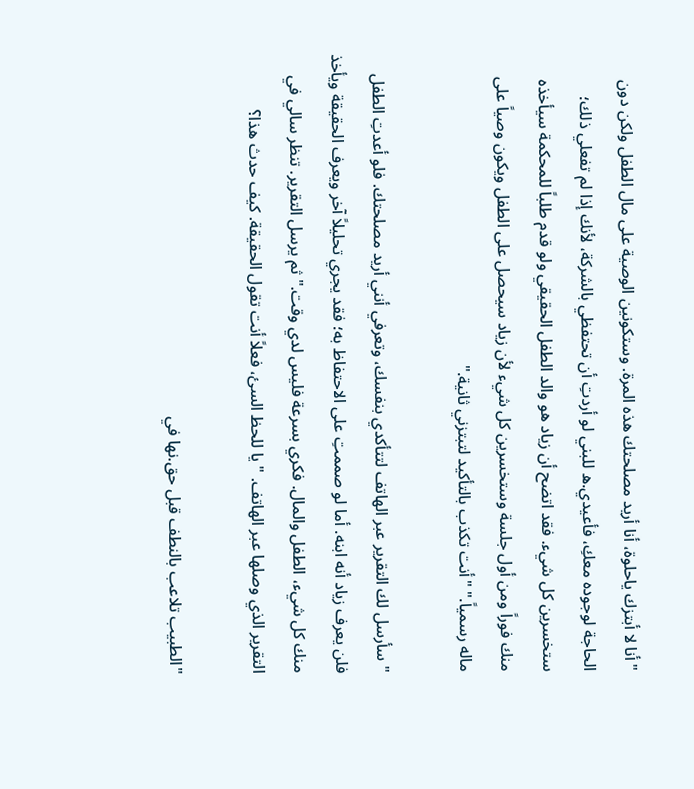"أنا لا أبتزك ياحلوة، أنا أريد مصلحتك هذه المرة. وستكونين الوصية على مال الطفل ولكن دون الحاجة لوجوده معكِ، فأعيدي.ه للبني لو أردتِ أن تحتفظي بالشركة، لأنك إذا لم تفعلي ذلك؛ ستخسرين كل شيء. فقد اتضح أن زياد هو والد الطفل الحقيقي ولو قدم طلباً للمحكمة سيأخذه منك فوراً ومن أول جلسة وستخسرين كل شيء لأن زياد سيحصل على الطفل ويكون وصياً على ماله رسمياً." "أنت تكذب بالتأكيد لتبتزني ثانية."

"سأرسل لك التقرير عبر الهاتف لتتأكدي بنفسك، وتعرفي أنني أريد مصلحتك. فلو أعدتِ الطفل فلن يعرف زياد أنه ابنه. أما لو صممتِ على الاحتفاظ به؛ فقد يجري تحليلاً آخر ويعرف الحقيقة ويأخذ منك كل شيء، الطفل والمال. فكري بسرعة فليس لدي وقت." ثم يرسل التقرير. تنظر سالي في التقرير الذي وصلها عبر الهاتف. "يا للحظ السئ، فعلاً أنت تقول الحقيقة. كيف حدث هذا؟

"الطبيب تلاعب بالنطف قبل حق.نها في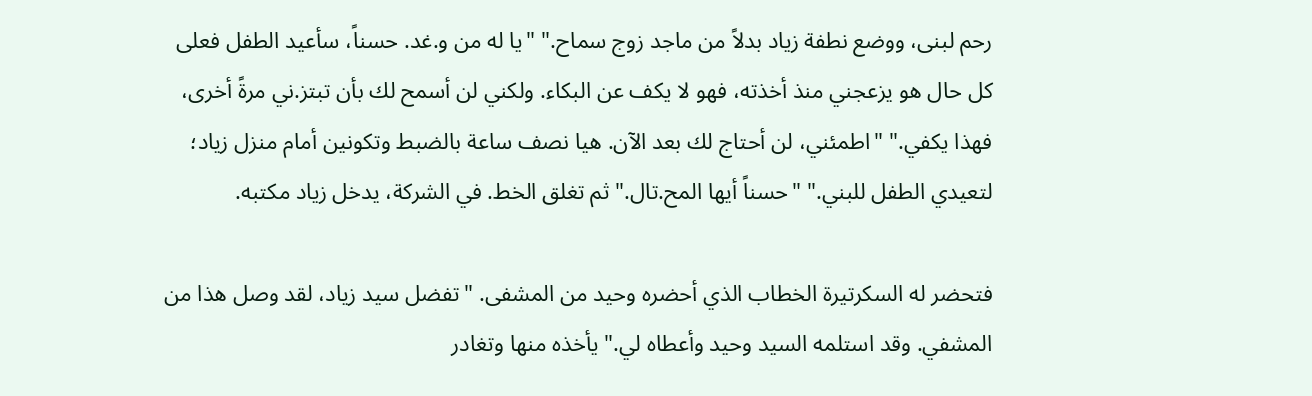رحم لبنى، ووضع نطفة زياد بدلاً من ماجد زوج سماح." "يا له من و.غد. حسناً، سأعيد الطفل فعلى كل حال هو يزعجني منذ أخذته، فهو لا يكف عن البكاء. ولكني لن أسمح لك بأن تبتز.ني مرةً أخرى، فهذا يكفي." "اطمئني، لن أحتاج لك بعد الآن. هيا نصف ساعة بالضبط وتكونين أمام منزل زياد؛ لتعيدي الطفل للبني." "حسناً أيها المح.تال." ثم تغلق الخط. في الشركة، يدخل زياد مكتبه.

فتحضر له السكرتيرة الخطاب الذي أحضره وحيد من المشفى. "تفضل سيد زياد، لقد وصل هذا من المشفي. وقد استلمه السيد وحيد وأعطاه لي." يأخذه منها وتغادر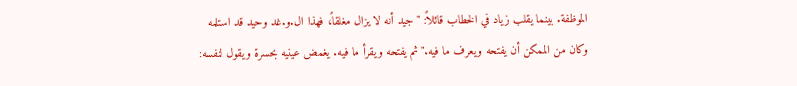الموظفة. بينما يقلب زياد في الخطاب قائلاً: "جيد أنه لا يزال مغلقاً، فهذا ال.و.غد وحيد قد استلمه وكان من الممكن أن يفتحه ويعرف ما فيه." ثم يفتحه ويقرأ ما فيه. يغمض عينيه بحسرة ويقول لنفسه: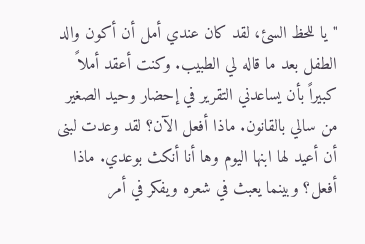"يا للحظ السئ، لقد كان عندي أمل أن أكون والد الطفل بعد ما قاله لي الطبيب. وكنت أعقد أملاً كبيراً بأن يساعدني التقرير في إحضار وحيد الصغير من سالي بالقانون. ماذا أفعل الآن؟ لقد وعدت لبنى أن أعيد لها ابنها اليوم وها أنا أنكث بوعدي. ماذا أفعل؟ وبينما يعبث في شعره ويفكر في أمر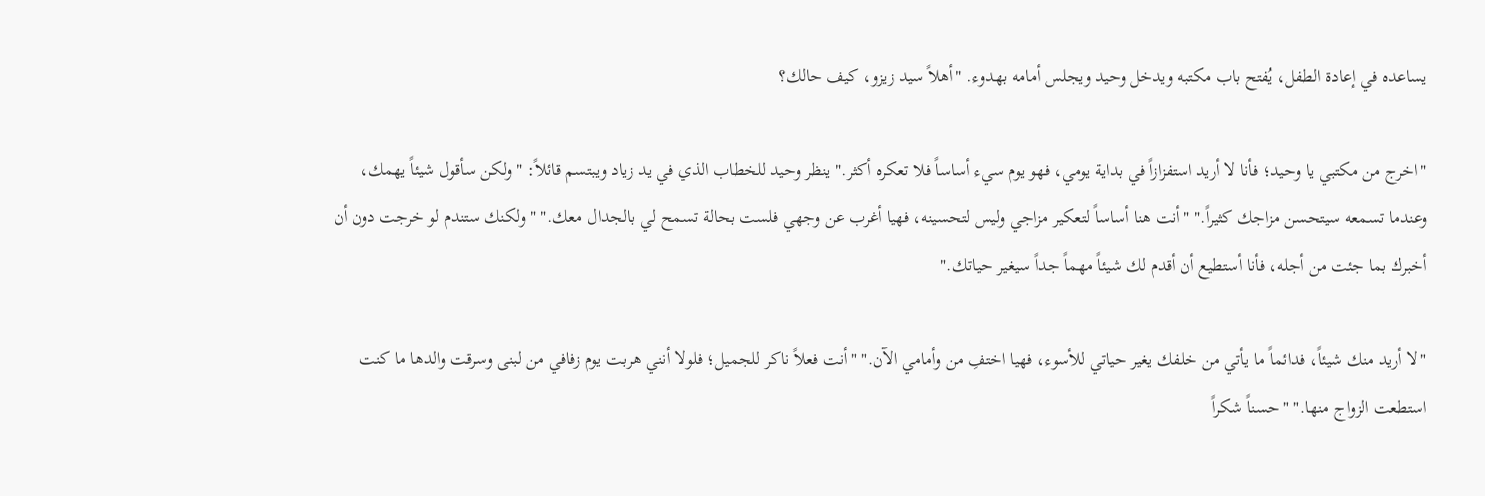يساعده في إعادة الطفل، يُفتح باب مكتبه ويدخل وحيد ويجلس أمامه بهدوء. "أهلاً سيد زيزو، كيف حالك؟

"اخرج من مكتبي يا وحيد؛ فأنا لا أريد استفزازاً في بداية يومي، فهو يوم سيء أساساً فلا تعكره أكثر." ينظر وحيد للخطاب الذي في يد زياد ويبتسم قائلاً: "ولكن سأقول شيئاً يهمك، وعندما تسمعه سيتحسن مزاجك كثيراً." "أنت هنا أساساً لتعكير مزاجي وليس لتحسينه، فهيا أغرب عن وجهي فلست بحالة تسمح لي بالجدال معك." "ولكنك ستندم لو خرجت دون أن أخبرك بما جئت من أجله، فأنا أستطيع أن أقدم لك شيئاً مهماً جداً سيغير حياتك."

"لا أريد منك شيئاً، فدائماً ما يأتي من خلفك يغير حياتي للأسوء، فهيا اختفِ من وأمامي الآن." "أنت فعلاً ناكر للجميل؛ فلولا أنني هربت يوم زفافي من لبنى وسرقت والدها ما كنت استطعت الزواج منها." "حسناً شكراً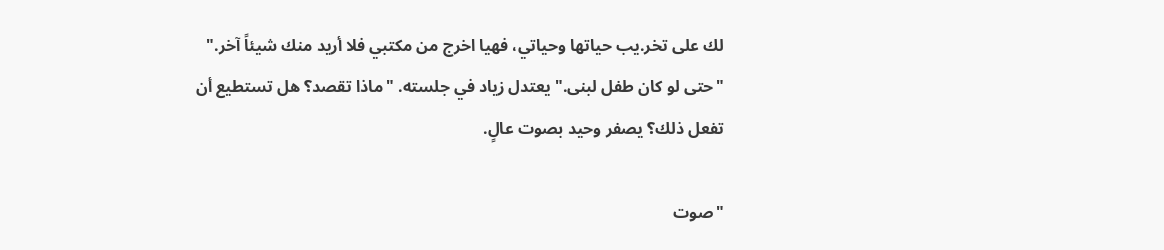لك على تخر.يب حياتها وحياتي، فهيا اخرج من مكتبي فلا أريد منك شيئاً آخر." "حتى لو كان طفل لبنى." يعتدل زياد في جلسته. "ماذا تقصد؟ هل تستطيع أن تفعل ذلك؟ يصفر وحيد بصوت عالٍ.

"صوت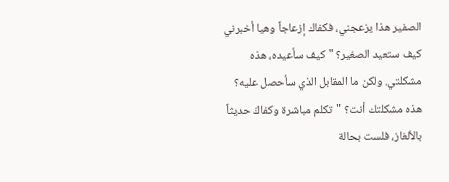الصفير هذا يزعجني، فكفاك إزعاجاً وهيا أخبرني كيف ستعيد الصغير؟ "كيف سأعيده، هذه مشكلتي. ولكن ما المقابل الذي سأحصل عليه؟ هذه مشكلتك أنت؟ "تكلم مباشرة وكفاكَ حديثاً بالألغاز، فلست بحالة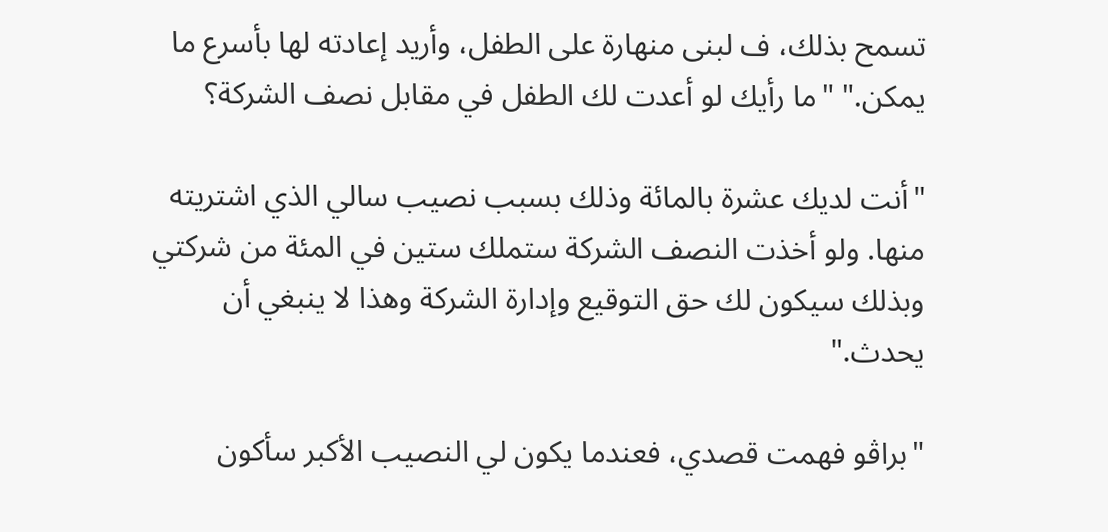تسمح بذلك، ف لبنى منهارة على الطفل، وأريد إعادته لها بأسرع ما يمكن." "ما رأيك لو أعدت لك الطفل في مقابل نصف الشركة؟

"أنت لديك عشرة بالمائة وذلك بسبب نصيب سالي الذي اشتريته منها. ولو أخذت النصف الشركة ستملك ستين في المئة من شركتي وبذلك سيكون لك حق التوقيع وإدارة الشركة وهذا لا ينبغي أن يحدث."

"براڤو فهمت قصدي، فعندما يكون لي النصيب الأكبر سأكون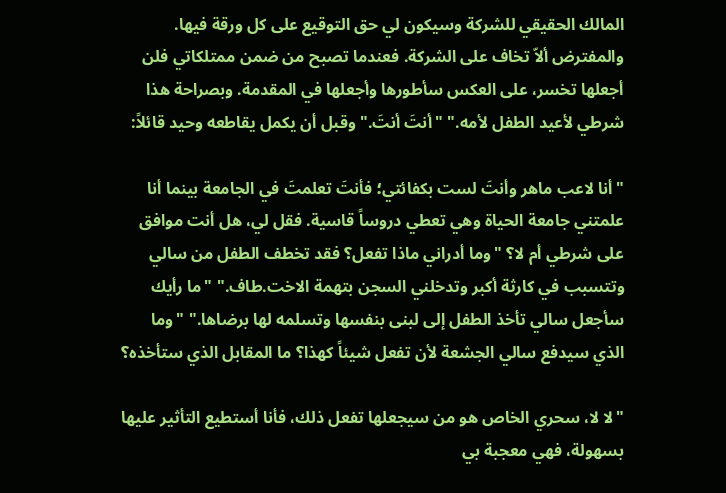المالك الحقيقي للشركة وسيكون لي حق التوقيع على كل ورقة فيها. والمفترض ألاّ تخاف على الشركة. فعندما تصبح من ضمن ممتلكاتي فلن أجعلها تخسر، على العكس سأطورها وأجعلها في المقدمة. وبصراحة هذا شرطي لأعيد الطفل لأمه." "أنتَ أنتَ." وقبل أن يكمل يقاطعه وحيد قائلاً:

"أنا لاعب ماهر وأنتَ لست بكفائتي؛ فأنتَ تعلمتَ في الجامعة بينما أنا علمتني جامعة الحياة وهي تعطي دروساً قاسية. فقل لي، هل أنت موافق على شرطي أم لا؟ "وما أدراني ماذا تفعل؟ فقد تخطف الطفل من سالي وتتسبب في كارثة أكبر وتدخلني السجن بتهمة الاخت.طاف." "ما رأيك سأجعل سالي تأخذ الطفل إلى لبنى بنفسها وتسلمه لها برضاها." "وما الذي سيدفع سالي الجشعة لأن تفعل شيئاً كهذا؟ ما المقابل الذي ستأخذه؟

"لا لا، سحري الخاص هو من سيجعلها تفعل ذلك، فأنا أستطيع التأثير عليها بسهولة، فهي معجبة بي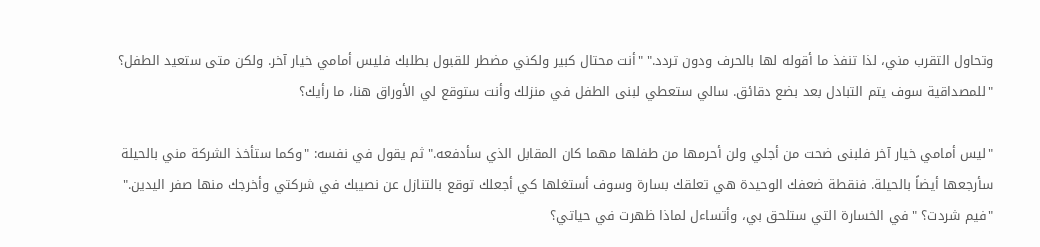وتحاول التقرب مني، لذا تنفذ ما أقوله لها بالحرف ودون تردد." "أنت محتال كبير ولكني مضطر للقبول بطلبك فليس أمامي خيار آخر. ولكن متى ستعيد الطفل؟ "للمصداقية سوف يتم التبادل بعد بضع دقائق. سالي ستعطي لبنى الطفل في منزلك وأنت ستوقع لي الأوراق هنا، ما رأيك؟

"ليس أمامي خيار آخر فلبنى ضحت من أجلي ولن أحرمها من طفلها مهما كان المقابل الذي سأدفعه." ثم يقول في نفسه: "وكما ستأخذ الشركة مني بالحيلة سأرجعها أيضاً بالحيلة. فنقطة ضعفك الوحيدة هي تعلقك بسارة وسوف أستغلها كي أجعلك توقع بالتنازل عن نصيبك في شركتي وأخرجك منها صفر اليدين." "فيم شردت؟ "في الخسارة التي ستلحق بي، وأتساءل لماذا ظهرت في حياتي؟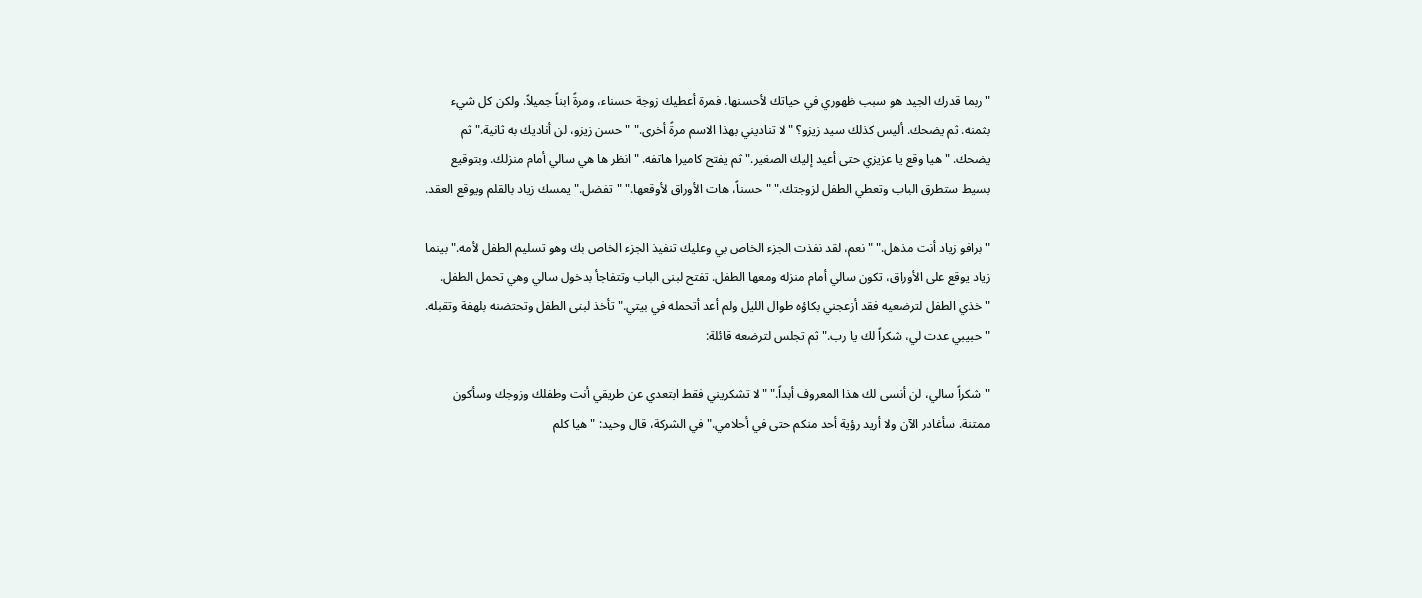"ربما قدرك الجيد هو سبب ظهوري في حياتك لأحسنها. فمرة أعطيك زوجة حسناء، ومرةً ابناً جميلاً. ولكن كل شيء بثمنه. ثم يضحك. أليس كذلك سيد زيزو؟ "لا تناديني بهذا الاسم مرةً أخرى." "حسن زيزو، لن أناديك به ثانية." ثم يضحك. "هيا وقع يا عزيزي حتى أعيد إليك الصغير." ثم يفتح كاميرا هاتفه. "انظر ها هي سالي أمام منزلك. وبتوقيع بسيط ستطرق الباب وتعطي الطفل لزوجتك." "حسناً، هات الأوراق لأوقعها." "تفضل." يمسك زياد بالقلم ويوقع العقد.

"برافو زياد أنت مذهل." "نعم، لقد نفذت الجزء الخاص بي وعليك تنفيذ الجزء الخاص بك وهو تسليم الطفل لأمه." بينما زياد يوقع على الأوراق، تكون سالي أمام منزله ومعها الطفل. تفتح لبنى الباب وتتفاجأ بدخول سالي وهي تحمل الطفل. "خذي الطفل لترضعيه فقد أزعجني بكاؤه طوال الليل ولم أعد أتحمله في بيتي." تأخذ لبنى الطفل وتحتضنه بلهفة وتقبله. "حبيبي عدت لي، شكراً لك يا رب." ثم تجلس لترضعه قائلة:

"شكراً سالي، لن أنسى لك هذا المعروف أبداً." "لا تشكريني فقط ابتعدي عن طريقي أنت وطفلك وزوجك وسأكون ممتنة. سأغادر الآن ولا أريد رؤية أحد منكم حتى في أحلامي." في الشركة، قال وحيد: "هيا كلم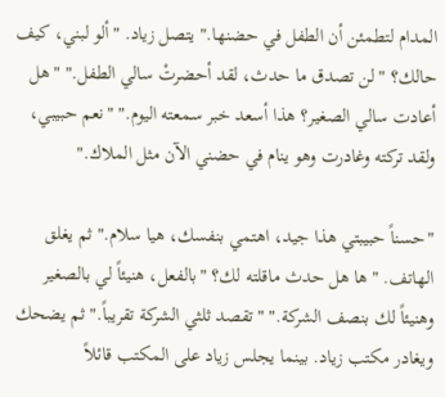المدام لتطمئن أن الطفل في حضنها." يتصل زياد. "ألو لبني، كيف حالك؟ "لن تصدق ما حدث، لقد أحضرتْ سالي الطفل." "هل أعادت سالي الصغير؟ هذا أسعد خبر سمعته اليوم." "نعم حبيبي، ولقد تركته وغادرت وهو ينام في حضني الآن مثل الملاك."

"حسناً حبيبتي هذا جيد، اهتمي بنفسك، هيا سلام." ثم يغلق الهاتف. "ها هل حدث ماقلته لك؟ "بالفعل، هنيئاً لي بالصغير وهنيئاً لك بنصف الشركة." "تقصد ثلثي الشركة تقريباً." ثم يضحك ويغادر مكتب زياد. بينما يجلس زياد على المكتب قائلاً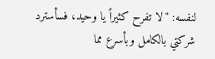لنفسه: "لا تفرح كثيراً يا وحيد، فسأسترد شركتي بالكامل وبأسرع مما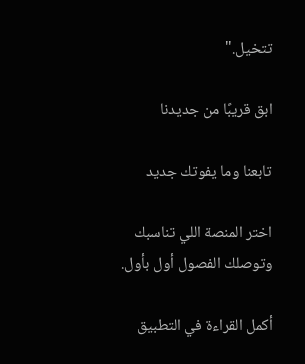تتخيل."

ابق قريبًا من جديدنا

تابعنا وما يفوتك جديد

اختر المنصة اللي تناسبك وتوصلك الفصول أول بأول.

أكمل القراءة في التطبيق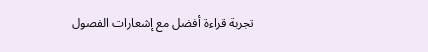تجربة قراءة أفضل مع إشعارات الفصول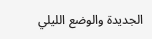الجديدة والوضع الليلي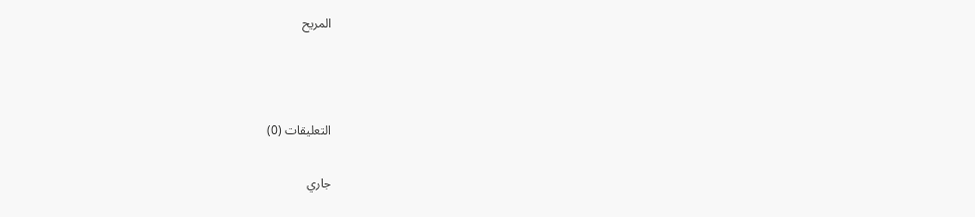المريح



التعليقات (0)

جاري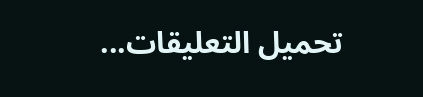تحميل التعليقات...